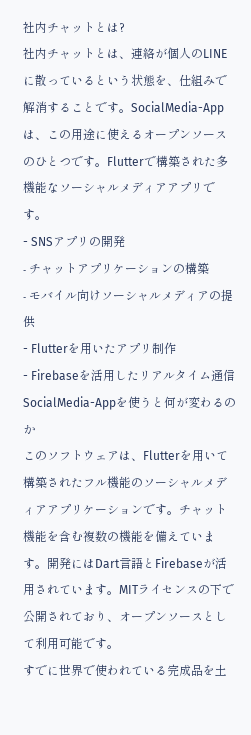社内チャットとは?
社内チャットとは、連絡が個人のLINEに散っているという状態を、仕組みで解消することです。SocialMedia-Appは、この用途に使えるオープンソースのひとつです。Flutterで構築された多機能なソーシャルメディアアプリです。
- SNSアプリの開発
- チャットアプリケーションの構築
- モバイル向けソーシャルメディアの提供
- Flutterを用いたアプリ制作
- Firebaseを活用したリアルタイム通信
SocialMedia-Appを使うと何が変わるのか
このソフトウェアは、Flutterを用いて構築されたフル機能のソーシャルメディアアプリケーションです。チャット機能を含む複数の機能を備えています。開発にはDart言語とFirebaseが活用されています。MITライセンスの下で公開されており、オープンソースとして利用可能です。
すでに世界で使われている完成品を土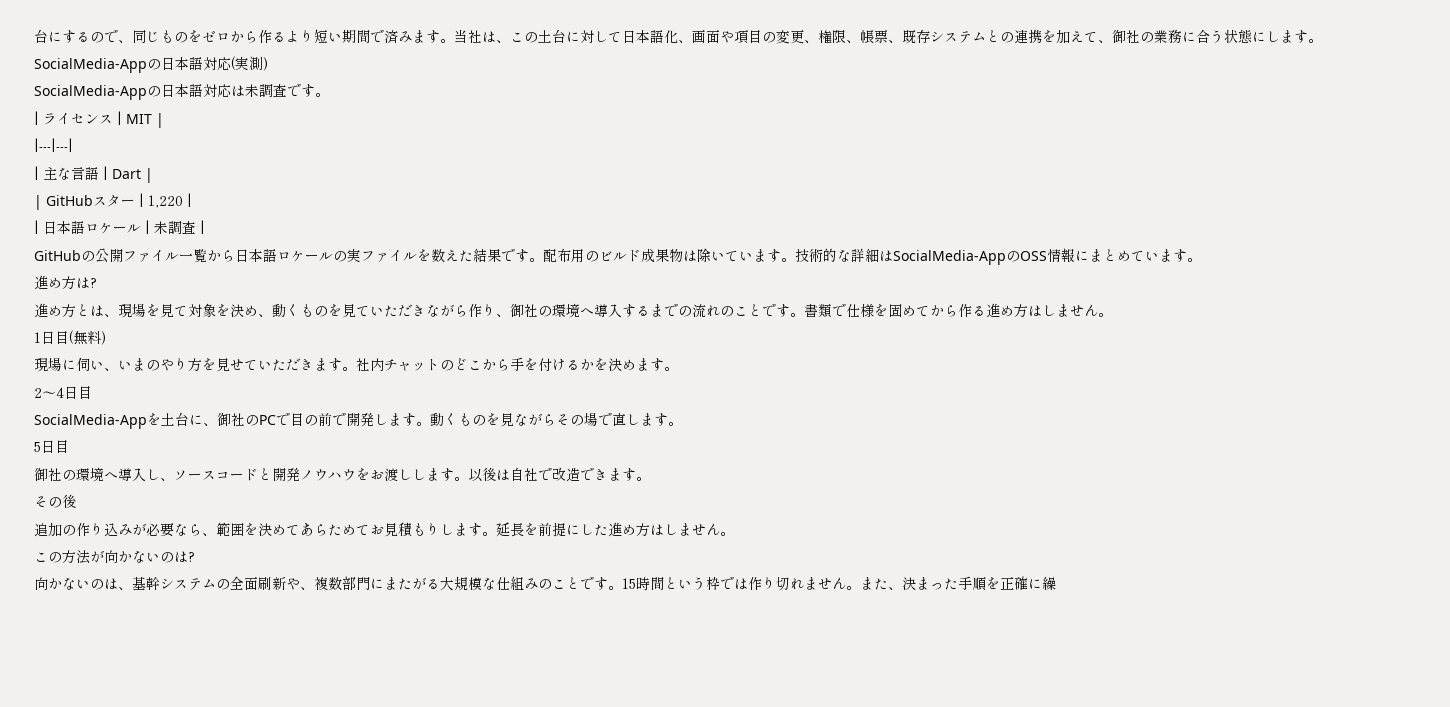台にするので、同じものをゼロから作るより短い期間で済みます。当社は、この土台に対して日本語化、画面や項目の変更、権限、帳票、既存システムとの連携を加えて、御社の業務に合う状態にします。
SocialMedia-Appの日本語対応(実測)
SocialMedia-Appの日本語対応は未調査です。
| ライセンス | MIT |
|---|---|
| 主な言語 | Dart |
| GitHubスター | 1,220 |
| 日本語ロケール | 未調査 |
GitHubの公開ファイル一覧から日本語ロケールの実ファイルを数えた結果です。配布用のビルド成果物は除いています。技術的な詳細はSocialMedia-AppのOSS情報にまとめています。
進め方は?
進め方とは、現場を見て対象を決め、動くものを見ていただきながら作り、御社の環境へ導入するまでの流れのことです。書類で仕様を固めてから作る進め方はしません。
1日目(無料)
現場に伺い、いまのやり方を見せていただきます。社内チャットのどこから手を付けるかを決めます。
2〜4日目
SocialMedia-Appを土台に、御社のPCで目の前で開発します。動くものを見ながらその場で直します。
5日目
御社の環境へ導入し、ソースコードと開発ノウハウをお渡しします。以後は自社で改造できます。
その後
追加の作り込みが必要なら、範囲を決めてあらためてお見積もりします。延長を前提にした進め方はしません。
この方法が向かないのは?
向かないのは、基幹システムの全面刷新や、複数部門にまたがる大規模な仕組みのことです。15時間という枠では作り切れません。また、決まった手順を正確に繰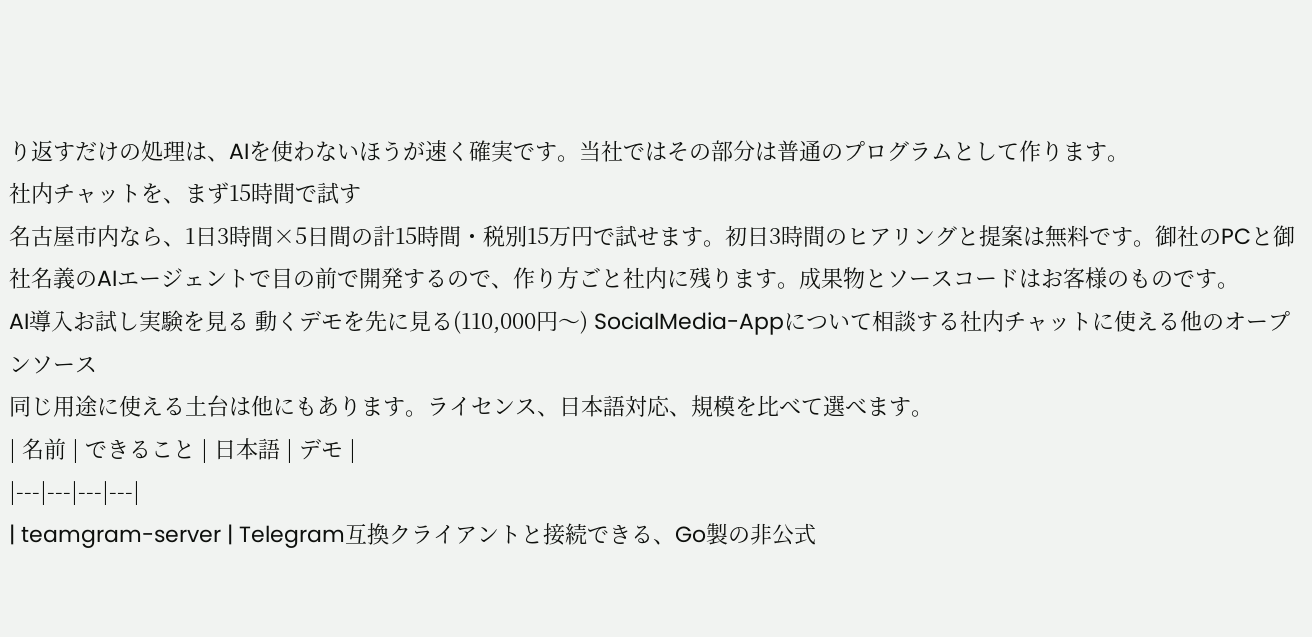り返すだけの処理は、AIを使わないほうが速く確実です。当社ではその部分は普通のプログラムとして作ります。
社内チャットを、まず15時間で試す
名古屋市内なら、1日3時間×5日間の計15時間・税別15万円で試せます。初日3時間のヒアリングと提案は無料です。御社のPCと御社名義のAIエージェントで目の前で開発するので、作り方ごと社内に残ります。成果物とソースコードはお客様のものです。
AI導入お試し実験を見る 動くデモを先に見る(110,000円〜) SocialMedia-Appについて相談する社内チャットに使える他のオープンソース
同じ用途に使える土台は他にもあります。ライセンス、日本語対応、規模を比べて選べます。
| 名前 | できること | 日本語 | デモ |
|---|---|---|---|
| teamgram-server | Telegram互換クライアントと接続できる、Go製の非公式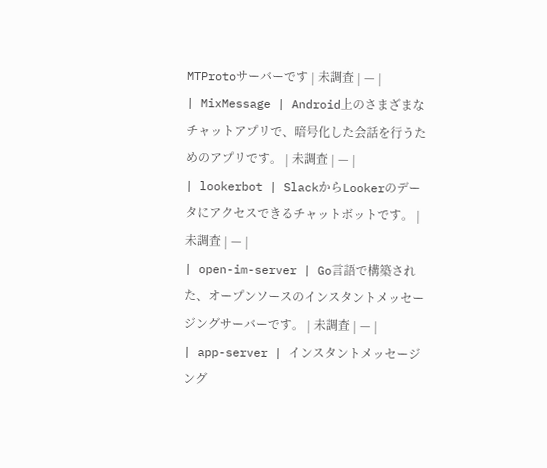MTProtoサーバーです | 未調査 | — |
| MixMessage | Android上のさまざまなチャットアプリで、暗号化した会話を行うためのアプリです。 | 未調査 | — |
| lookerbot | SlackからLookerのデータにアクセスできるチャットボットです。 | 未調査 | — |
| open-im-server | Go言語で構築された、オープンソースのインスタントメッセージングサーバーです。 | 未調査 | — |
| app-server | インスタントメッセージング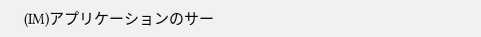(IM)アプリケーションのサー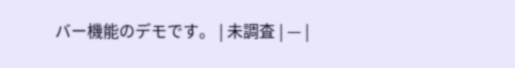バー機能のデモです。 | 未調査 | — |